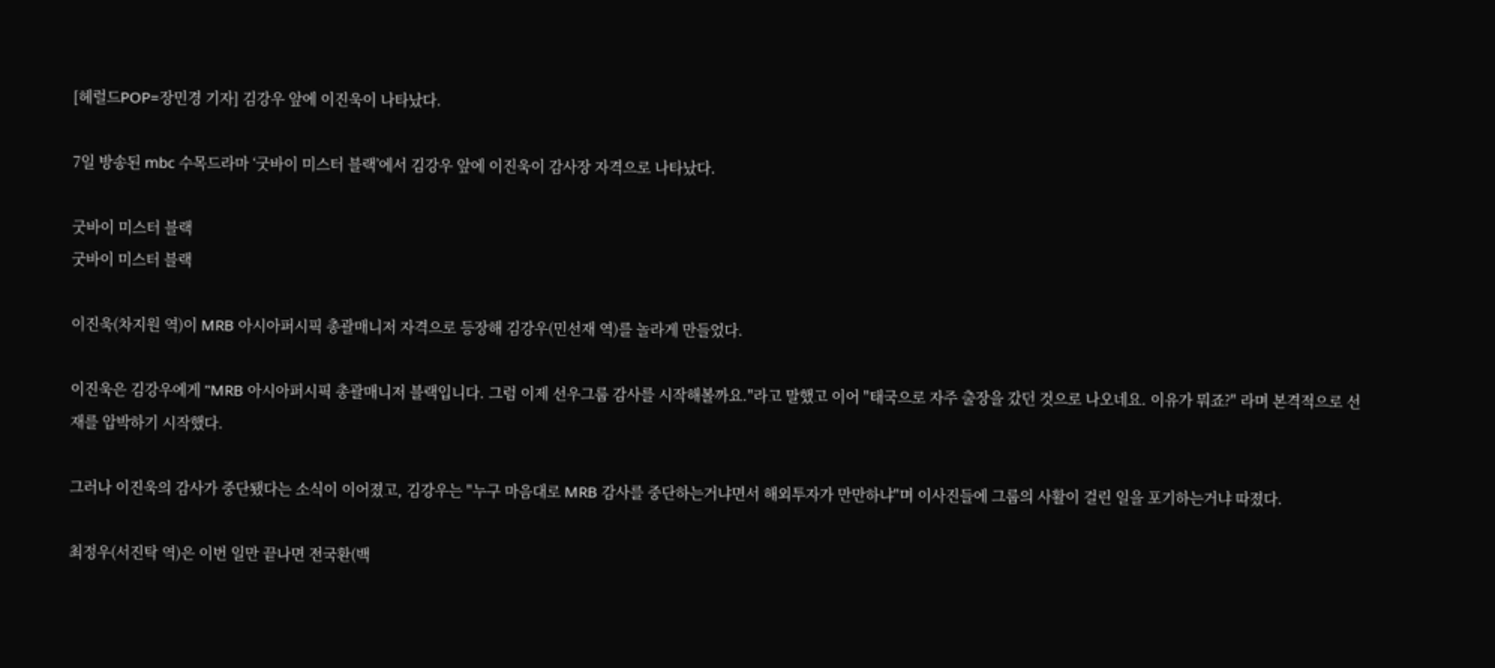[헤럴드POP=장민경 기자] 김강우 앞에 이진욱이 나타났다.

7일 방송된 mbc 수목드라마 ‘굿바이 미스터 블랙’에서 김강우 앞에 이진욱이 감사장 자격으로 나타났다.

굿바이 미스터 블랙
굿바이 미스터 블랙

이진욱(차지원 역)이 MRB 아시아퍼시픽 총괄매니저 자격으로 등장해 김강우(민선재 역)를 놀라게 만들었다.

이진욱은 김강우에게 "MRB 아시아퍼시픽 총괄매니저 블랙입니다. 그럼 이제 선우그룹 감사를 시작해볼까요."라고 말했고 이어 "태국으로 자주 출장을 갔던 것으로 나오네요. 이유가 뭐죠?" 라며 본격적으로 선재를 압박하기 시작했다.

그러나 이진욱의 감사가 중단됐다는 소식이 이어졌고, 김강우는 "누구 마음대로 MRB 감사를 중단하는거냐면서 해외투자가 만만하냐"며 이사진들에 그룹의 사활이 걸린 일을 포기하는거냐 따졌다.

최정우(서진탁 역)은 이번 일만 끝나면 전국환(백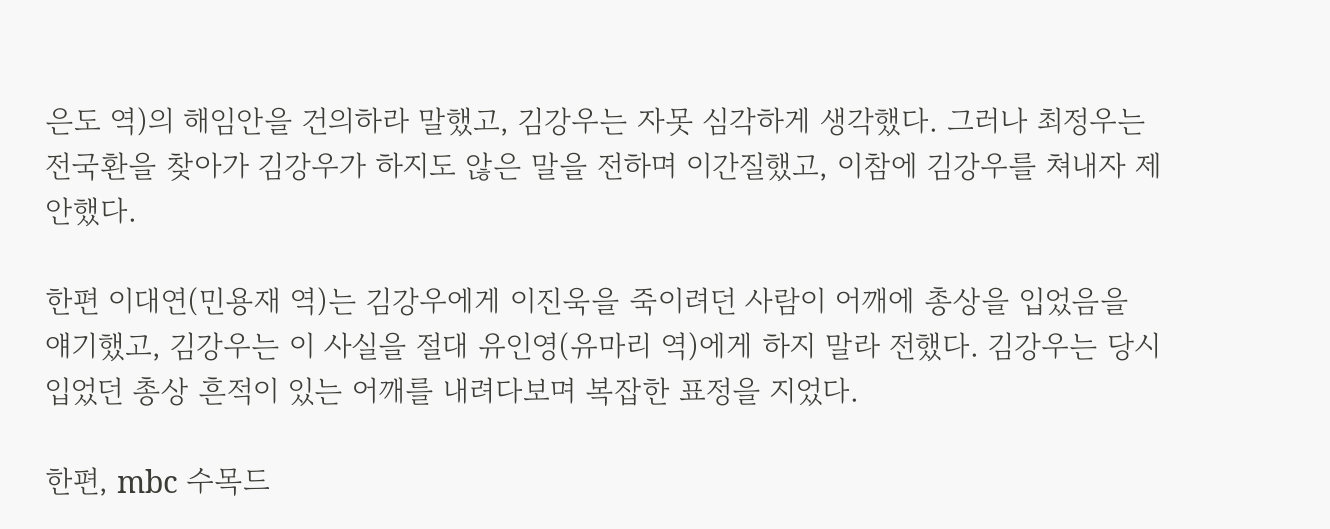은도 역)의 해임안을 건의하라 말했고, 김강우는 자못 심각하게 생각했다. 그러나 최정우는 전국환을 찾아가 김강우가 하지도 않은 말을 전하며 이간질했고, 이참에 김강우를 쳐내자 제안했다.

한편 이대연(민용재 역)는 김강우에게 이진욱을 죽이려던 사람이 어깨에 총상을 입었음을 얘기했고, 김강우는 이 사실을 절대 유인영(유마리 역)에게 하지 말라 전했다. 김강우는 당시 입었던 총상 흔적이 있는 어깨를 내려다보며 복잡한 표정을 지었다.

한편, mbc 수목드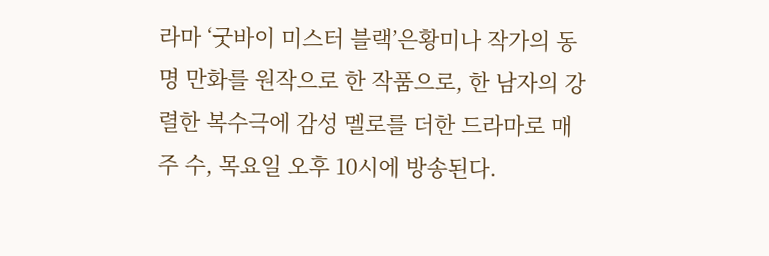라마 ‘굿바이 미스터 블랙’은황미나 작가의 동명 만화를 원작으로 한 작품으로, 한 남자의 강렬한 복수극에 감성 멜로를 더한 드라마로 매주 수, 목요일 오후 10시에 방송된다.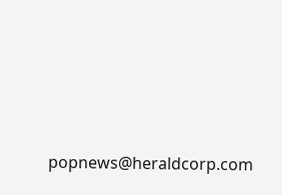popnews@heraldcorp.com